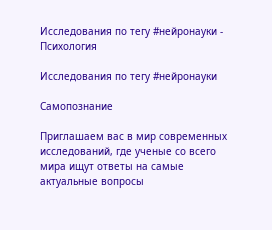Исследования по тегу #нейронауки - Психология

Исследования по тегу #нейронауки

Самопознание

Приглашаем вас в мир современных исследований, где ученые со всего мира ищут ответы на самые актуальные вопросы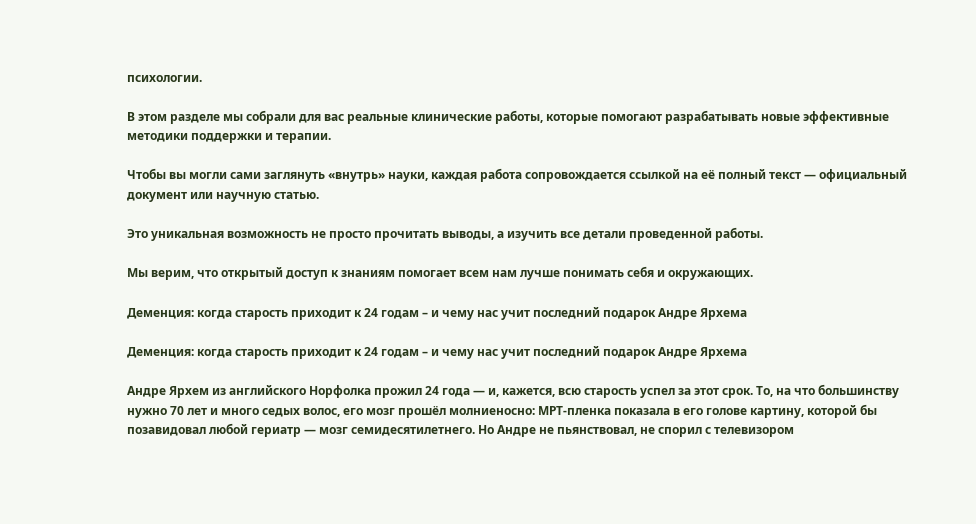психологии.

В этом разделе мы собрали для вас реальные клинические работы, которые помогают разрабатывать новые эффективные методики поддержки и терапии.

Чтобы вы могли сами заглянуть «внутрь» науки, каждая работа сопровождается ссылкой на её полный текст — официальный документ или научную статью.

Это уникальная возможность не просто прочитать выводы, а изучить все детали проведенной работы.

Мы верим, что открытый доступ к знаниям помогает всем нам лучше понимать себя и окружающих.

Деменция: когда старость приходит к 24 годам – и чему нас учит последний подарок Андре Ярхема

Деменция: когда старость приходит к 24 годам – и чему нас учит последний подарок Андре Ярхема

Андре Ярхем из английского Норфолка прожил 24 года — и, кажется, всю старость успел за этот срок. То, на что большинству нужно 70 лет и много седых волос, его мозг прошёл молниеносно: МРТ-пленка показала в его голове картину, которой бы позавидовал любой гериатр — мозг семидесятилетнего. Но Андре не пьянствовал, не спорил с телевизором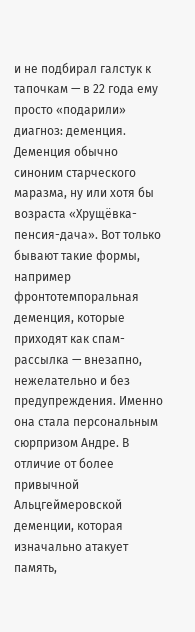и не подбирал галстук к тапочкам — в 22 года ему просто «подарили» диагноз: деменция. Деменция обычно синоним старческого маразма, ну или хотя бы возраста «Хрущёвка-пенсия-дача». Вот только бывают такие формы, например фронтотемпоральная деменция, которые приходят как спам-рассылка — внезапно, нежелательно и без предупреждения. Именно она стала персональным сюрпризом Андре. В отличие от более привычной Альцгеймеровской деменции, которая изначально атакует память,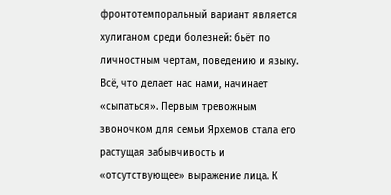фронтотемпоральный вариант является хулиганом среди болезней: бьёт по личностным чертам, поведению и языку. Всё, что делает нас нами, начинает «сыпаться». Первым тревожным звоночком для семьи Ярхемов стала его растущая забывчивость и «отсутствующее» выражение лица. К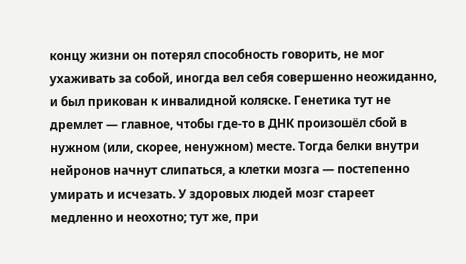концу жизни он потерял способность говорить, не мог ухаживать за собой, иногда вел себя совершенно неожиданно, и был прикован к инвалидной коляске. Генетика тут не дремлет — главное, чтобы где-то в ДНК произошёл сбой в нужном (или, скорее, ненужном) месте. Тогда белки внутри нейронов начнут слипаться, а клетки мозга — постепенно умирать и исчезать. У здоровых людей мозг стареет медленно и неохотно; тут же, при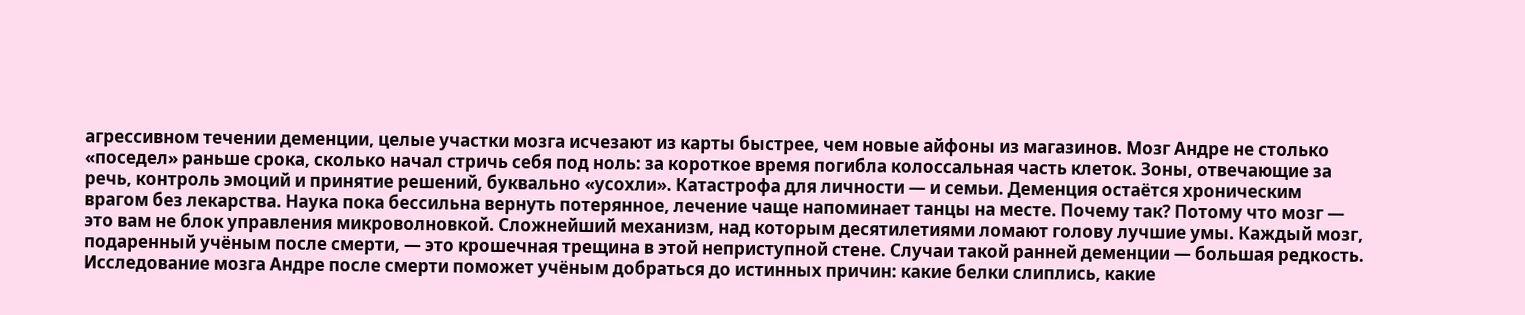агрессивном течении деменции, целые участки мозга исчезают из карты быстрее, чем новые айфоны из магазинов. Мозг Андре не столько «поседел» раньше срока, сколько начал стричь себя под ноль: за короткое время погибла колоссальная часть клеток. Зоны, отвечающие за речь, контроль эмоций и принятие решений, буквально «усохли». Катастрофа для личности — и семьи. Деменция остаётся хроническим врагом без лекарства. Наука пока бессильна вернуть потерянное, лечение чаще напоминает танцы на месте. Почему так? Потому что мозг — это вам не блок управления микроволновкой. Сложнейший механизм, над которым десятилетиями ломают голову лучшие умы. Каждый мозг, подаренный учёным после смерти, — это крошечная трещина в этой неприступной стене. Случаи такой ранней деменции — большая редкость. Исследование мозга Андре после смерти поможет учёным добраться до истинных причин: какие белки слиплись, какие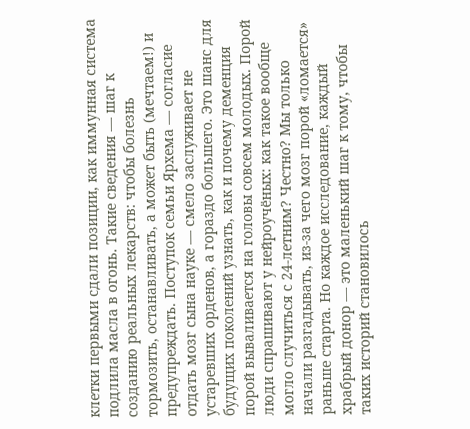клетки первыми сдали позиции, как иммунная система подлила масла в огонь. Такие сведения — шаг к созданию реальных лекарств: чтобы болезнь тормозить, останавливать, а может быть (мечтаем!) и предупреждать. Поступок семьи Ярхема — согласие отдать мозг сына науке — смело заслуживает не устаревших орденов, а гораздо большего. Это шанс для будущих поколений узнать, как и почему деменция порой вываливается на головы совсем молодых. Порой люди спрашивают у нейроучёных: как такое вообще могло случиться с 24-летним? Честно? Мы только начали разгадывать, из-за чего мозг порой «ломается» раньше старта. Но каждое исследование, каждый храбрый донор — это маленький шаг к тому, чтобы таких историй становилось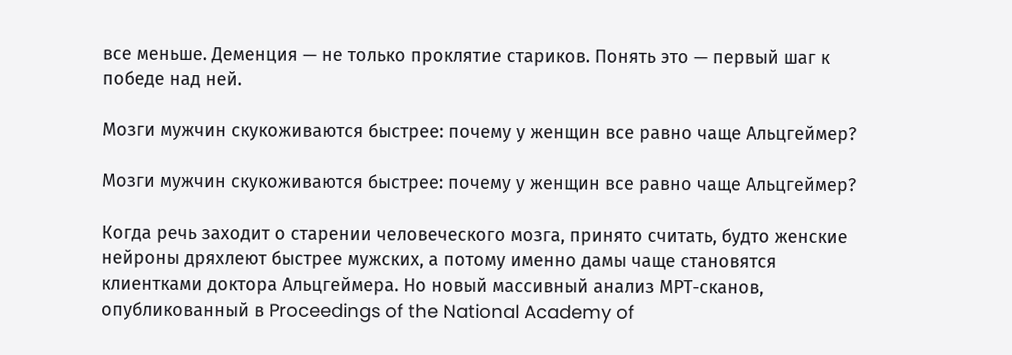все меньше. Деменция — не только проклятие стариков. Понять это — первый шаг к победе над ней.

Мозги мужчин скукоживаются быстрее: почему у женщин все равно чаще Альцгеймер?

Мозги мужчин скукоживаются быстрее: почему у женщин все равно чаще Альцгеймер?

Когда речь заходит о старении человеческого мозга, принято считать, будто женские нейроны дряхлеют быстрее мужских, а потому именно дамы чаще становятся клиентками доктора Альцгеймера. Но новый массивный анализ МРТ-сканов, опубликованный в Proceedings of the National Academy of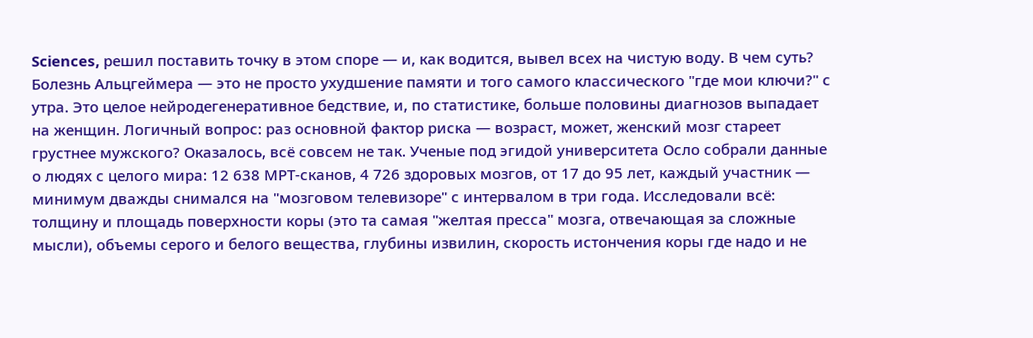Sciences, решил поставить точку в этом споре — и, как водится, вывел всех на чистую воду. В чем суть? Болезнь Альцгеймера — это не просто ухудшение памяти и того самого классического "где мои ключи?" с утра. Это целое нейродегенеративное бедствие, и, по статистике, больше половины диагнозов выпадает на женщин. Логичный вопрос: раз основной фактор риска — возраст, может, женский мозг стареет грустнее мужского? Оказалось, всё совсем не так. Ученые под эгидой университета Осло собрали данные о людях с целого мира: 12 638 МРТ-сканов, 4 726 здоровых мозгов, от 17 до 95 лет, каждый участник — минимум дважды снимался на "мозговом телевизоре" с интервалом в три года. Исследовали всё: толщину и площадь поверхности коры (это та самая "желтая пресса" мозга, отвечающая за сложные мысли), объемы серого и белого вещества, глубины извилин, скорость истончения коры где надо и не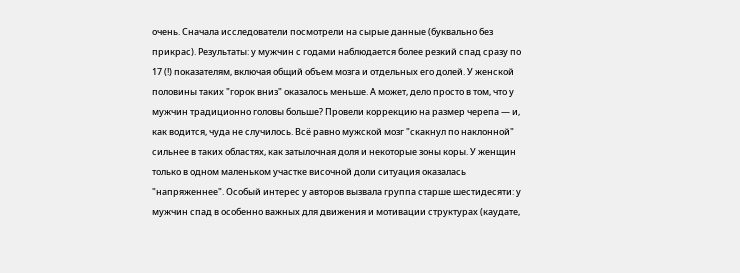очень. Сначала исследователи посмотрели на сырые данные (буквально без прикрас). Результаты: у мужчин с годами наблюдается более резкий спад сразу по 17 (!) показателям, включая общий объем мозга и отдельных его долей. У женской половины таких "горок вниз" оказалось меньше. А может, дело просто в том, что у мужчин традиционно головы больше? Провели коррекцию на размер черепа — и, как водится, чуда не случилось. Всё равно мужской мозг "скакнул по наклонной" сильнее в таких областях, как затылочная доля и некоторые зоны коры. У женщин только в одном маленьком участке височной доли ситуация оказалась "напряженнее". Особый интерес у авторов вызвала группа старше шестидесяти: у мужчин спад в особенно важных для движения и мотивации структурах (каудате,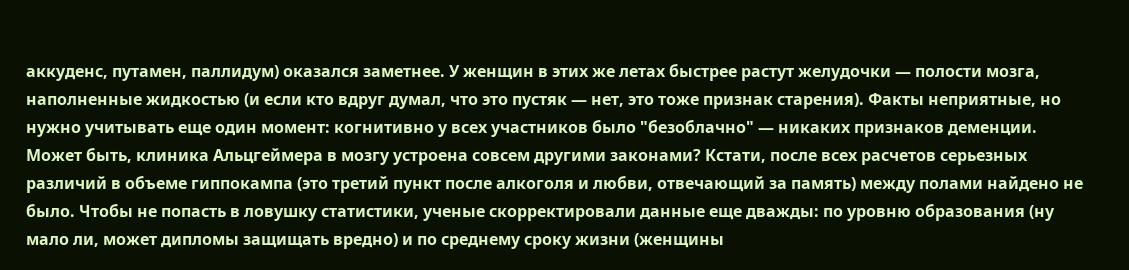аккуденс, путамен, паллидум) оказался заметнее. У женщин в этих же летах быстрее растут желудочки — полости мозга, наполненные жидкостью (и если кто вдруг думал, что это пустяк — нет, это тоже признак старения). Факты неприятные, но нужно учитывать еще один момент: когнитивно у всех участников было "безоблачно" — никаких признаков деменции. Может быть, клиника Альцгеймера в мозгу устроена совсем другими законами? Кстати, после всех расчетов серьезных различий в объеме гиппокампа (это третий пункт после алкоголя и любви, отвечающий за память) между полами найдено не было. Чтобы не попасть в ловушку статистики, ученые скорректировали данные еще дважды: по уровню образования (ну мало ли, может дипломы защищать вредно) и по среднему сроку жизни (женщины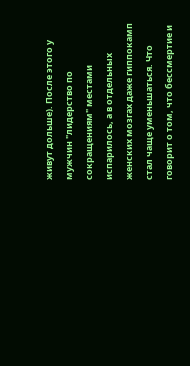живут дольше). После этого у мужчин "лидерство по сокращениям" местами испарилось, а в отдельных женских мозгах даже гиппокамп стал чаще уменьшаться. Что говорит о том, что бессмертие и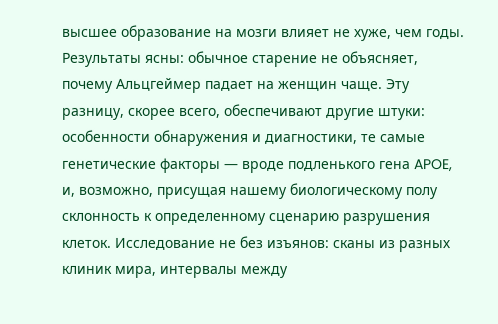высшее образование на мозги влияет не хуже, чем годы. Результаты ясны: обычное старение не объясняет, почему Альцгеймер падает на женщин чаще. Эту разницу, скорее всего, обеспечивают другие штуки: особенности обнаружения и диагностики, те самые генетические факторы — вроде подленького гена APOE, и, возможно, присущая нашему биологическому полу склонность к определенному сценарию разрушения клеток. Исследование не без изъянов: сканы из разных клиник мира, интервалы между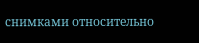снимками относительно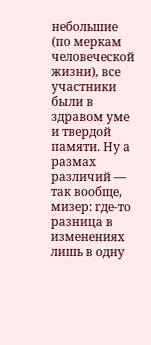небольшие (по меркам человеческой жизни), все участники были в здравом уме и твердой памяти. Ну а размах различий — так вообще, мизер: где-то разница в изменениях лишь в одну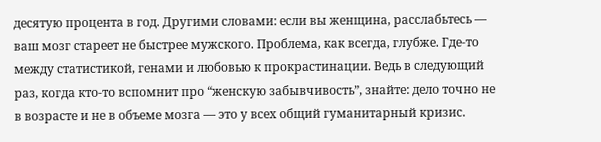десятую процента в год. Другими словами: если вы женщина, расслабьтесь — ваш мозг стареет не быстрее мужского. Проблема, как всегда, глубже. Где-то между статистикой, генами и любовью к прокрастинации. Ведь в следующий раз, когда кто-то вспомнит про “женскую забывчивость”, знайте: дело точно не в возрасте и не в объеме мозга — это у всех общий гуманитарный кризис.